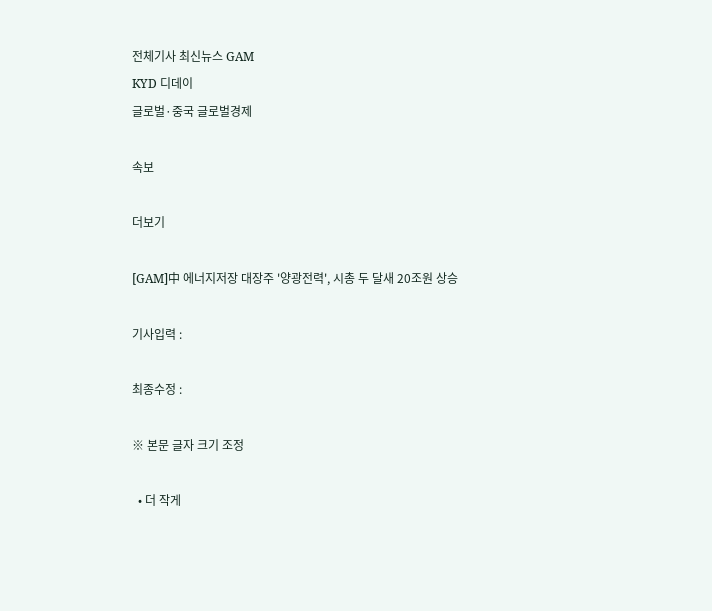전체기사 최신뉴스 GAM
KYD 디데이
글로벌·중국 글로벌경제

속보

더보기

[GAM]中 에너지저장 대장주 '양광전력', 시총 두 달새 20조원 상승

기사입력 :

최종수정 :

※ 본문 글자 크기 조정

  • 더 작게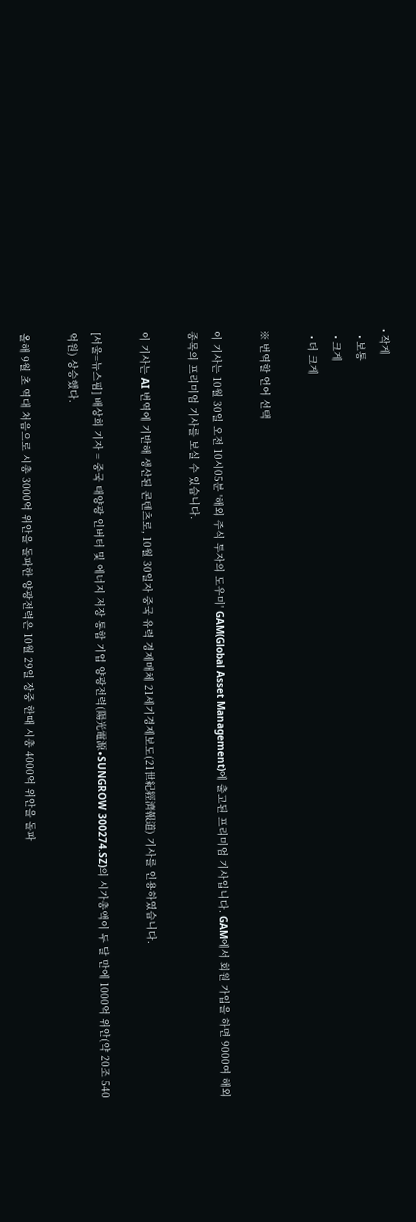• 작게
  • 보통
  • 크게
  • 더 크게

※ 번역할 언어 선택

이 기사는 10월 30일 오전 10시05분 '해외 주식 투자의 도우미' GAM(Global Asset Management)에 출고된 프리미엄 기사입니다. GAM에서 회원 가입을 하면 9000여 해외 종목의 프리미엄 기사를 보실 수 있습니다.

이 기사는 AI 번역에 기반해 생산된 콘텐츠로, 10월 30일자 중국 유력 경제매체 21세기경제보도(21世紀經濟報道) 기사를 인용하였습니다.

[서울=뉴스핌] 배상희 기자 = 중국 태양광 인버터 및 에너지 저장 통합 기업 양광전력(陽光電源∙SUNGROW 300274.SZ)의 시가총액이 두 달 만에 1000억 위안(약 20조 540억원) 상승했다.

올해 9월 초 역대 처음으로 시총 3000억 위안을 돌파한 양광전력은 10월 29일 장중 한때 시총 4000억 위안을 돌파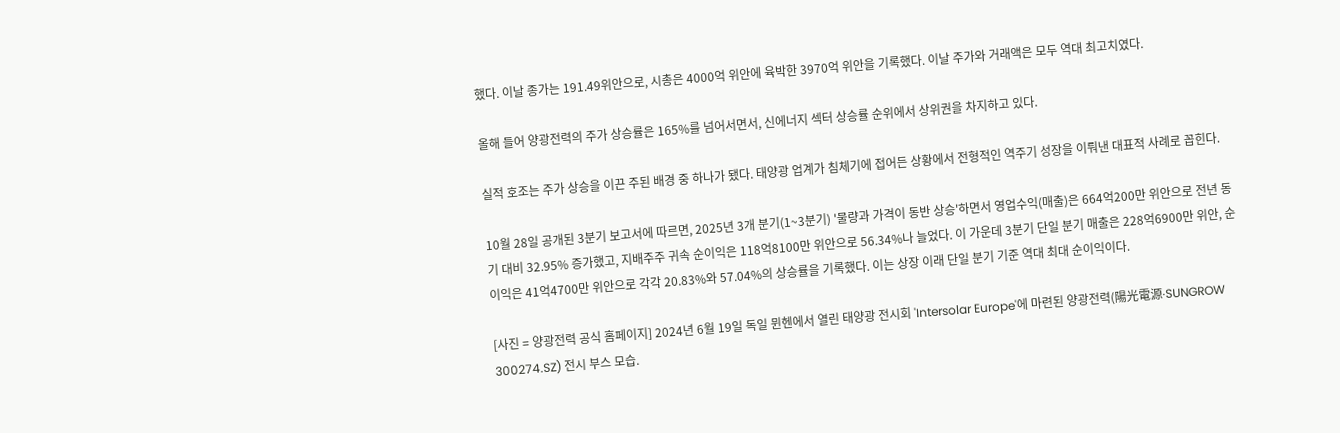했다. 이날 종가는 191.49위안으로, 시총은 4000억 위안에 육박한 3970억 위안을 기록했다. 이날 주가와 거래액은 모두 역대 최고치였다.

올해 들어 양광전력의 주가 상승률은 165%를 넘어서면서, 신에너지 섹터 상승률 순위에서 상위권을 차지하고 있다.

실적 호조는 주가 상승을 이끈 주된 배경 중 하나가 됐다. 태양광 업계가 침체기에 접어든 상황에서 전형적인 역주기 성장을 이뤄낸 대표적 사례로 꼽힌다.

10월 28일 공개된 3분기 보고서에 따르면, 2025년 3개 분기(1~3분기) '물량과 가격이 동반 상승'하면서 영업수익(매출)은 664억200만 위안으로 전년 동기 대비 32.95% 증가했고, 지배주주 귀속 순이익은 118억8100만 위안으로 56.34%나 늘었다. 이 가운데 3분기 단일 분기 매출은 228억6900만 위안, 순이익은 41억4700만 위안으로 각각 20.83%와 57.04%의 상승률을 기록했다. 이는 상장 이래 단일 분기 기준 역대 최대 순이익이다.

[사진 = 양광전력 공식 홈페이지] 2024년 6월 19일 독일 뮌헨에서 열린 태양광 전시회 'Intersolar Europe'에 마련된 양광전력(陽光電源∙SUNGROW 300274.SZ) 전시 부스 모습.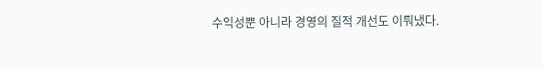수익성뿐 아니라 경영의 질적 개선도 이뤄냈다.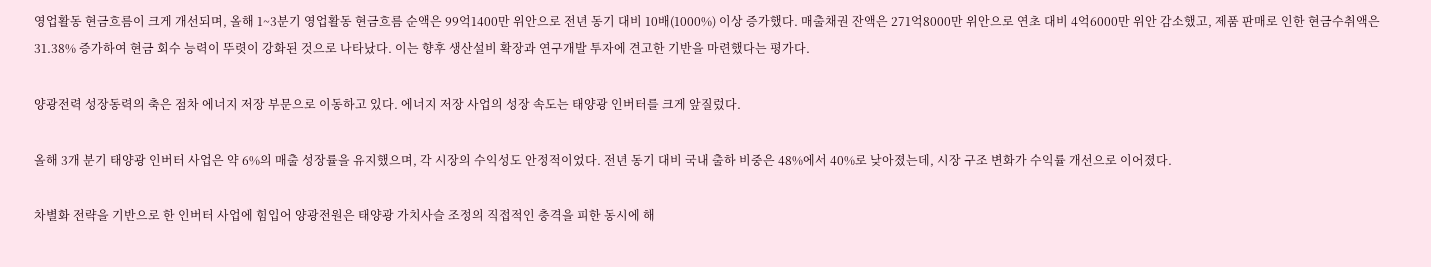영업활동 현금흐름이 크게 개선되며, 올해 1~3분기 영업활동 현금흐름 순액은 99억1400만 위안으로 전년 동기 대비 10배(1000%) 이상 증가했다. 매출채권 잔액은 271억8000만 위안으로 연초 대비 4억6000만 위안 감소했고, 제품 판매로 인한 현금수취액은 31.38% 증가하여 현금 회수 능력이 뚜렷이 강화된 것으로 나타났다. 이는 향후 생산설비 확장과 연구개발 투자에 견고한 기반을 마련했다는 평가다.

양광전력 성장동력의 축은 점차 에너지 저장 부문으로 이동하고 있다. 에너지 저장 사업의 성장 속도는 태양광 인버터를 크게 앞질렀다.

올해 3개 분기 태양광 인버터 사업은 약 6%의 매출 성장률을 유지했으며, 각 시장의 수익성도 안정적이었다. 전년 동기 대비 국내 출하 비중은 48%에서 40%로 낮아졌는데, 시장 구조 변화가 수익률 개선으로 이어졌다.

차별화 전략을 기반으로 한 인버터 사업에 힘입어 양광전원은 태양광 가치사슬 조정의 직접적인 충격을 피한 동시에 해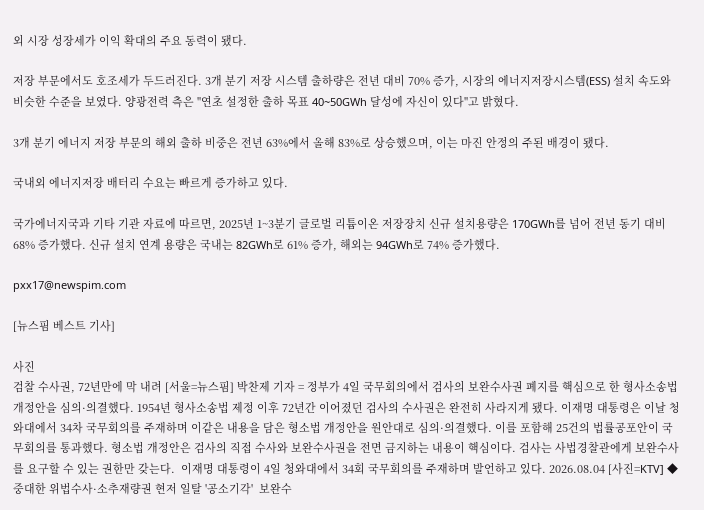외 시장 성장세가 이익 확대의 주요 동력이 됐다.

저장 부문에서도 호조세가 두드러진다. 3개 분기 저장 시스템 출하량은 전년 대비 70% 증가, 시장의 에너지저장시스템(ESS) 설치 속도와 비슷한 수준을 보였다. 양광전력 측은 "연초 설정한 출하 목표 40~50GWh 달성에 자신이 있다"고 밝혔다.

3개 분기 에너지 저장 부문의 해외 출하 비중은 전년 63%에서 올해 83%로 상승했으며, 이는 마진 안정의 주된 배경이 됐다.

국내외 에너지저장 배터리 수요는 빠르게 증가하고 있다.

국가에너지국과 기타 기관 자료에 따르면, 2025년 1~3분기 글로벌 리튬이온 저장장치 신규 설치용량은 170GWh를 넘어 전년 동기 대비 68% 증가했다. 신규 설치 연계 용량은 국내는 82GWh로 61% 증가, 해외는 94GWh로 74% 증가했다.

pxx17@newspim.com

[뉴스핌 베스트 기사]

사진
검찰 수사권, 72년만에 막 내려 [서울=뉴스핌] 박찬제 기자 = 정부가 4일 국무회의에서 검사의 보완수사권 폐지를 핵심으로 한 형사소송법 개정안을 심의·의결했다. 1954년 형사소송법 제정 이후 72년간 이어졌던 검사의 수사권은 완전히 사라지게 됐다. 이재명 대통령은 이날 청와대에서 34차 국무회의를 주재하며 이같은 내용을 담은 형소법 개정안을 원안대로 심의·의결했다. 이를 포함해 25건의 법률공포안이 국무회의를 통과했다. 형소법 개정안은 검사의 직접 수사와 보완수사권을 전면 금지하는 내용이 핵심이다. 검사는 사법경찰관에게 보완수사를 요구할 수 있는 권한만 갖는다.  이재명 대통령이 4일 청와대에서 34회 국무회의를 주재하며 발언하고 있다. 2026.08.04 [사진=KTV] ◆중대한 위법수사·소추재량권 현저 일탈 '공소기각'  보완수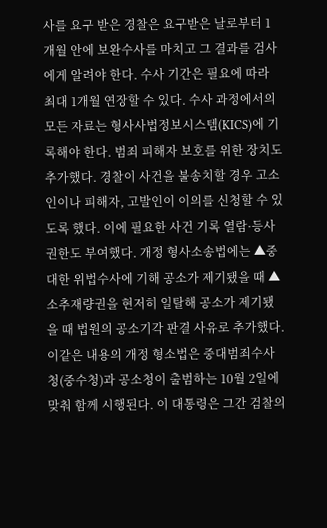사를 요구 받은 경찰은 요구받은 날로부터 1개월 안에 보완수사를 마치고 그 결과를 검사에게 알려야 한다. 수사 기간은 필요에 따라 최대 1개월 연장할 수 있다. 수사 과정에서의 모든 자료는 형사사법정보시스템(KICS)에 기록해야 한다. 범죄 피해자 보호를 위한 장치도 추가했다. 경찰이 사건을 불송치할 경우 고소인이나 피해자, 고발인이 이의를 신청할 수 있도록 했다. 이에 필요한 사건 기록 열람·등사 권한도 부여했다. 개정 형사소송법에는 ▲중대한 위법수사에 기해 공소가 제기됐을 때 ▲소추재량권을 현저히 일탈해 공소가 제기됐을 때 법원의 공소기각 판결 사유로 추가했다. 이같은 내용의 개정 형소법은 중대범죄수사청(중수청)과 공소청이 출범하는 10월 2일에 맞춰 함께 시행된다. 이 대통령은 그간 검찰의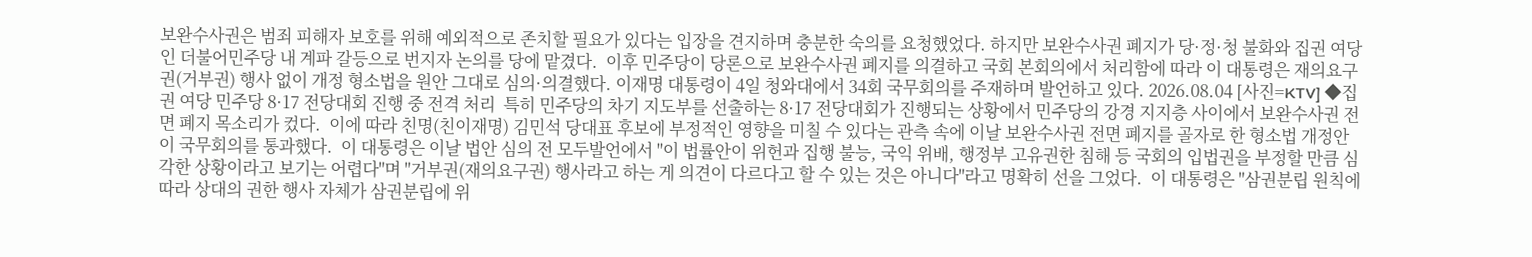보완수사권은 범죄 피해자 보호를 위해 예외적으로 존치할 필요가 있다는 입장을 견지하며 충분한 숙의를 요청했었다. 하지만 보완수사권 폐지가 당·정·청 불화와 집권 여당인 더불어민주당 내 계파 갈등으로 번지자 논의를 당에 맡겼다.  이후 민주당이 당론으로 보완수사권 폐지를 의결하고 국회 본회의에서 처리함에 따라 이 대통령은 재의요구권(거부권) 행사 없이 개정 형소법을 원안 그대로 심의·의결했다. 이재명 대통령이 4일 청와대에서 34회 국무회의를 주재하며 발언하고 있다. 2026.08.04 [사진=KTV] ◆집권 여당 민주당 8·17 전당대회 진행 중 전격 처리  특히 민주당의 차기 지도부를 선출하는 8·17 전당대회가 진행되는 상황에서 민주당의 강경 지지층 사이에서 보완수사권 전면 폐지 목소리가 컸다.  이에 따라 친명(친이재명) 김민석 당대표 후보에 부정적인 영향을 미칠 수 있다는 관측 속에 이날 보완수사권 전면 폐지를 골자로 한 형소법 개정안이 국무회의를 통과했다.  이 대통령은 이날 법안 심의 전 모두발언에서 "이 법률안이 위헌과 집행 불능, 국익 위배, 행정부 고유권한 침해 등 국회의 입법권을 부정할 만큼 심각한 상황이라고 보기는 어렵다"며 "거부권(재의요구권) 행사라고 하는 게 의견이 다르다고 할 수 있는 것은 아니다"라고 명확히 선을 그었다.  이 대통령은 "삼권분립 원칙에 따라 상대의 권한 행사 자체가 삼권분립에 위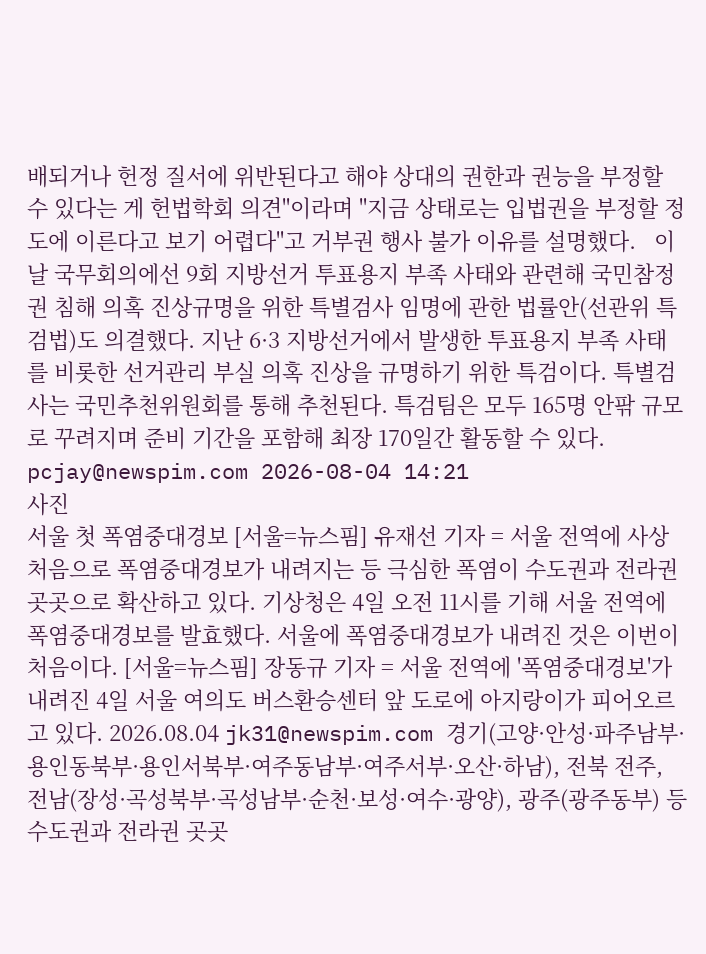배되거나 헌정 질서에 위반된다고 해야 상대의 권한과 권능을 부정할 수 있다는 게 헌법학회 의견"이라며 "지금 상태로는 입법권을 부정할 정도에 이른다고 보기 어렵다"고 거부권 행사 불가 이유를 설명했다.   이날 국무회의에선 9회 지방선거 투표용지 부족 사태와 관련해 국민참정권 침해 의혹 진상규명을 위한 특별검사 임명에 관한 법률안(선관위 특검법)도 의결했다. 지난 6·3 지방선거에서 발생한 투표용지 부족 사태를 비롯한 선거관리 부실 의혹 진상을 규명하기 위한 특검이다. 특별검사는 국민추천위원회를 통해 추천된다. 특검팀은 모두 165명 안팎 규모로 꾸려지며 준비 기간을 포함해 최장 170일간 활동할 수 있다. pcjay@newspim.com 2026-08-04 14:21
사진
서울 첫 폭염중대경보 [서울=뉴스핌] 유재선 기자 = 서울 전역에 사상 처음으로 폭염중대경보가 내려지는 등 극심한 폭염이 수도권과 전라권 곳곳으로 확산하고 있다. 기상청은 4일 오전 11시를 기해 서울 전역에 폭염중대경보를 발효했다. 서울에 폭염중대경보가 내려진 것은 이번이 처음이다. [서울=뉴스핌] 장동규 기자 = 서울 전역에 '폭염중대경보'가 내려진 4일 서울 여의도 버스환승센터 앞 도로에 아지랑이가 피어오르고 있다. 2026.08.04 jk31@newspim.com 경기(고양·안성·파주남부·용인동북부·용인서북부·여주동남부·여주서부·오산·하남), 전북 전주, 전남(장성·곡성북부·곡성남부·순천·보성·여수·광양), 광주(광주동부) 등 수도권과 전라권 곳곳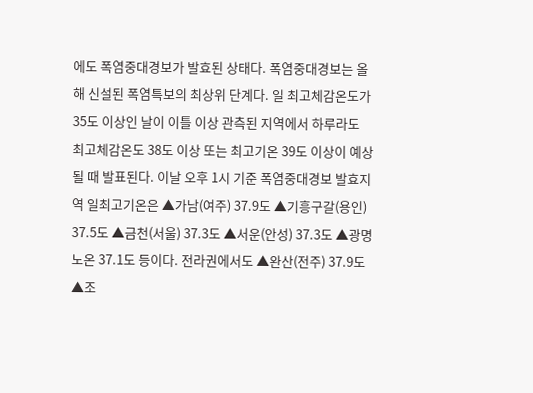에도 폭염중대경보가 발효된 상태다. 폭염중대경보는 올해 신설된 폭염특보의 최상위 단계다. 일 최고체감온도가 35도 이상인 날이 이틀 이상 관측된 지역에서 하루라도 최고체감온도 38도 이상 또는 최고기온 39도 이상이 예상될 때 발표된다. 이날 오후 1시 기준 폭염중대경보 발효지역 일최고기온은 ▲가남(여주) 37.9도 ▲기흥구갈(용인) 37.5도 ▲금천(서울) 37.3도 ▲서운(안성) 37.3도 ▲광명노온 37.1도 등이다. 전라권에서도 ▲완산(전주) 37.9도 ▲조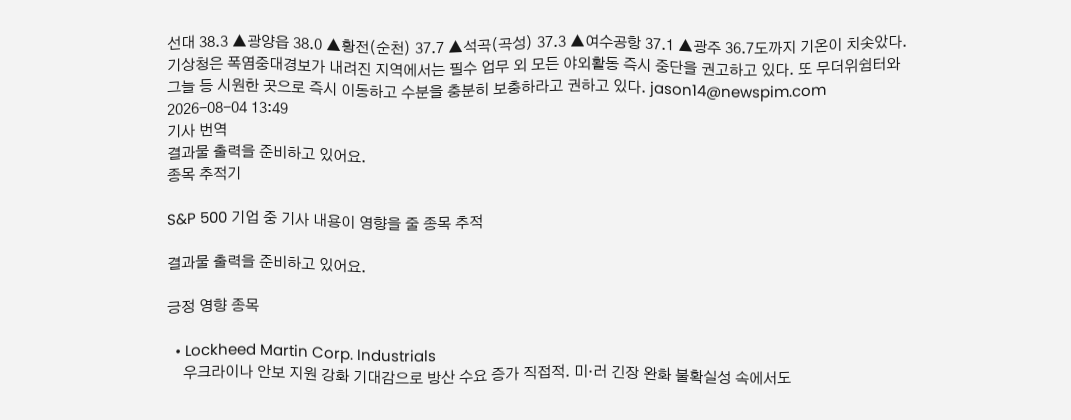선대 38.3 ▲광양읍 38.0 ▲황전(순천) 37.7 ▲석곡(곡성) 37.3 ▲여수공항 37.1 ▲광주 36.7도까지 기온이 치솟았다. 기상청은 폭염중대경보가 내려진 지역에서는 필수 업무 외 모든 야외활동 즉시 중단을 권고하고 있다. 또 무더위쉼터와 그늘 등 시원한 곳으로 즉시 이동하고 수분을 충분히 보충하라고 권하고 있다. jason14@newspim.com 2026-08-04 13:49
기사 번역
결과물 출력을 준비하고 있어요.
종목 추적기

S&P 500 기업 중 기사 내용이 영향을 줄 종목 추적

결과물 출력을 준비하고 있어요.

긍정 영향 종목

  • Lockheed Martin Corp. Industrials
    우크라이나 안보 지원 강화 기대감으로 방산 수요 증가 직접적. 미·러 긴장 완화 불확실성 속에서도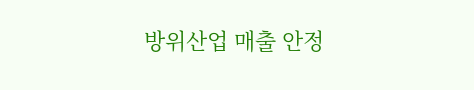방위산업 매출 안정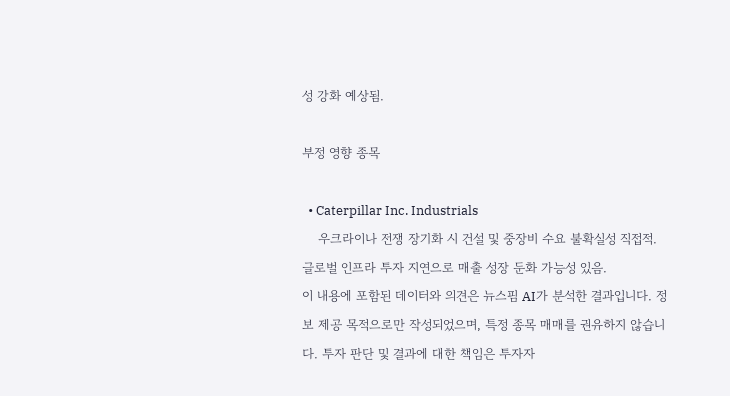성 강화 예상됨.

부정 영향 종목

  • Caterpillar Inc. Industrials
    우크라이나 전쟁 장기화 시 건설 및 중장비 수요 불확실성 직접적. 글로벌 인프라 투자 지연으로 매출 성장 둔화 가능성 있음.
이 내용에 포함된 데이터와 의견은 뉴스핌 AI가 분석한 결과입니다. 정보 제공 목적으로만 작성되었으며, 특정 종목 매매를 권유하지 않습니다. 투자 판단 및 결과에 대한 책임은 투자자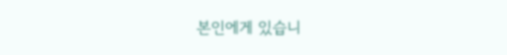본인에게 있습니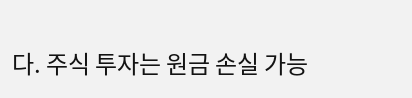다. 주식 투자는 원금 손실 가능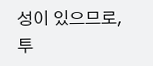성이 있으므로, 투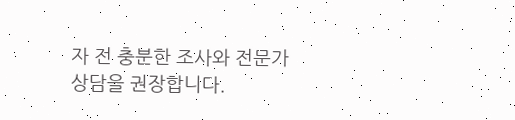자 전 충분한 조사와 전문가 상담을 권장합니다.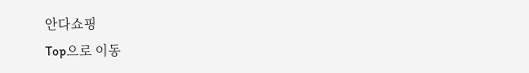안다쇼핑
Top으로 이동